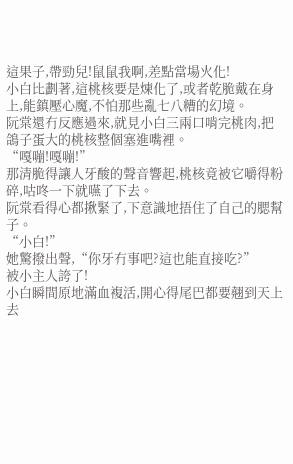這果子,帶勁兒!鼠鼠我啊,差點當場火化!
小白比劃著,這桃核要是煉化了,或者乾脆戴在身上,能鎮壓心魔,不怕那些亂七八糟的幻境。
阮棠還冇反應過來,就見小白三兩口啃完桃肉,把鴿子蛋大的桃核整個塞進嘴裡。
“嘎嘣!嘎嘣!”
那清脆得讓人牙酸的聲音響起,桃核竟被它嚼得粉碎,咕咚一下就嚥了下去。
阮棠看得心都揪緊了,下意識地捂住了自己的腮幫子。
“小白!”
她驚撥出聲,“你牙冇事吧?這也能直接吃?”
被小主人誇了!
小白瞬間原地滿血複活,開心得尾巴都要翹到天上去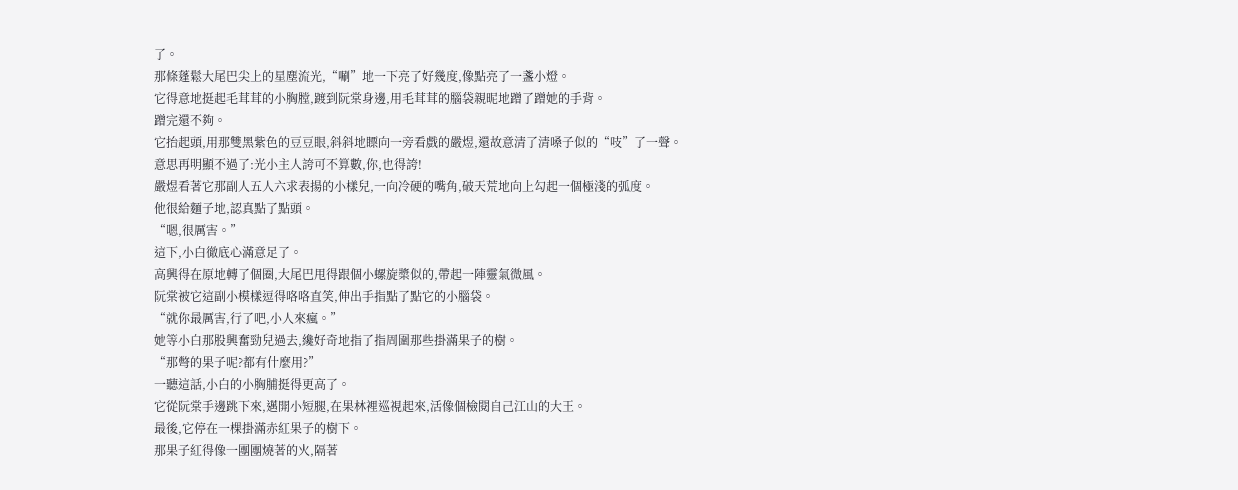了。
那條蓬鬆大尾巴尖上的星塵流光,“唰”地一下亮了好幾度,像點亮了一盞小燈。
它得意地挺起毛茸茸的小胸膛,踱到阮棠身邊,用毛茸茸的腦袋親昵地蹭了蹭她的手背。
蹭完還不夠。
它抬起頭,用那雙黑紫色的豆豆眼,斜斜地瞟向一旁看戲的嚴煜,還故意清了清嗓子似的“吱”了一聲。
意思再明顯不過了:光小主人誇可不算數,你,也得誇!
嚴煜看著它那副人五人六求表揚的小樣兒,一向冷硬的嘴角,破天荒地向上勾起一個極淺的弧度。
他很給麵子地,認真點了點頭。
“嗯,很厲害。”
這下,小白徹底心滿意足了。
高興得在原地轉了個圈,大尾巴甩得跟個小螺旋槳似的,帶起一陣靈氣微風。
阮棠被它這副小模樣逗得咯咯直笑,伸出手指點了點它的小腦袋。
“就你最厲害,行了吧,小人來瘋。”
她等小白那股興奮勁兒過去,纔好奇地指了指周圍那些掛滿果子的樹。
“那彆的果子呢?都有什麼用?”
一聽這話,小白的小胸脯挺得更高了。
它從阮棠手邊跳下來,邁開小短腿,在果林裡巡視起來,活像個檢閱自己江山的大王。
最後,它停在一棵掛滿赤紅果子的樹下。
那果子紅得像一團團燒著的火,隔著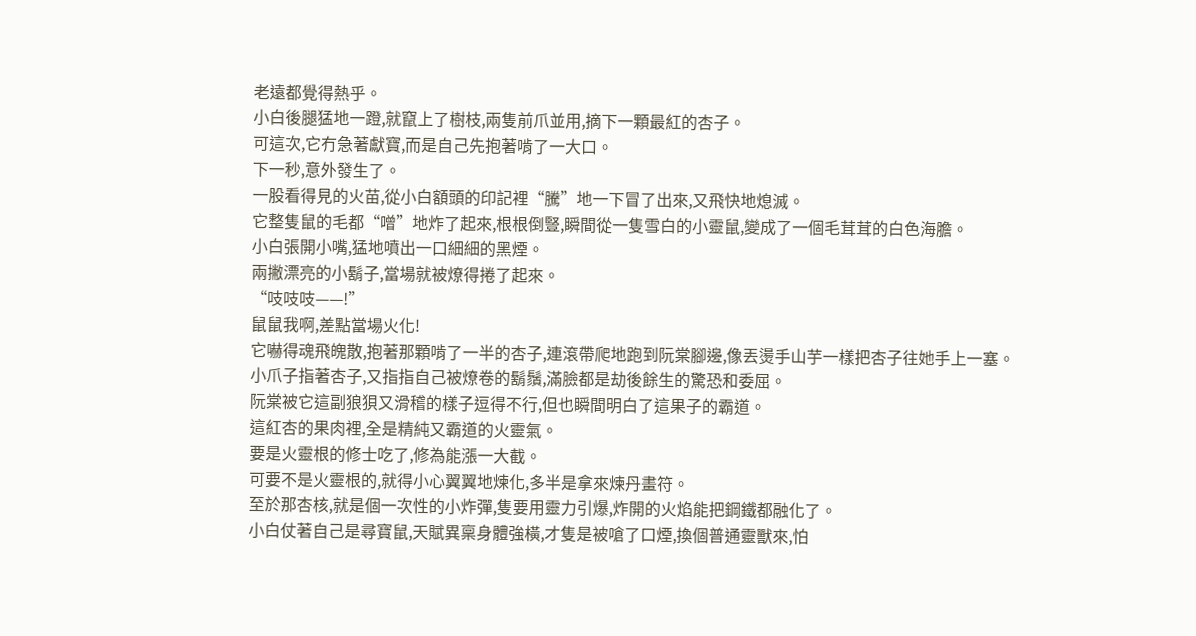老遠都覺得熱乎。
小白後腿猛地一蹬,就竄上了樹枝,兩隻前爪並用,摘下一顆最紅的杏子。
可這次,它冇急著獻寶,而是自己先抱著啃了一大口。
下一秒,意外發生了。
一股看得見的火苗,從小白額頭的印記裡“騰”地一下冒了出來,又飛快地熄滅。
它整隻鼠的毛都“噌”地炸了起來,根根倒豎,瞬間從一隻雪白的小靈鼠,變成了一個毛茸茸的白色海膽。
小白張開小嘴,猛地噴出一口細細的黑煙。
兩撇漂亮的小鬍子,當場就被燎得捲了起來。
“吱吱吱——!”
鼠鼠我啊,差點當場火化!
它嚇得魂飛魄散,抱著那顆啃了一半的杏子,連滾帶爬地跑到阮棠腳邊,像丟燙手山芋一樣把杏子往她手上一塞。
小爪子指著杏子,又指指自己被燎卷的鬍鬚,滿臉都是劫後餘生的驚恐和委屈。
阮棠被它這副狼狽又滑稽的樣子逗得不行,但也瞬間明白了這果子的霸道。
這紅杏的果肉裡,全是精純又霸道的火靈氣。
要是火靈根的修士吃了,修為能漲一大截。
可要不是火靈根的,就得小心翼翼地煉化,多半是拿來煉丹畫符。
至於那杏核,就是個一次性的小炸彈,隻要用靈力引爆,炸開的火焰能把鋼鐵都融化了。
小白仗著自己是尋寶鼠,天賦異稟身體強橫,才隻是被嗆了口煙,換個普通靈獸來,怕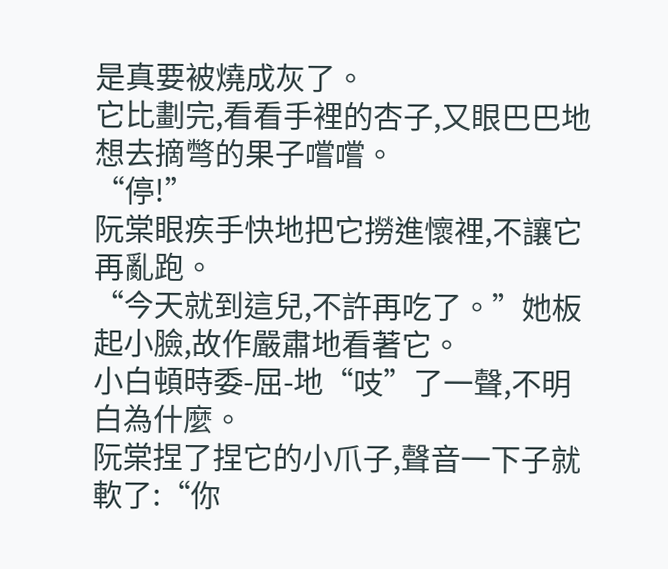是真要被燒成灰了。
它比劃完,看看手裡的杏子,又眼巴巴地想去摘彆的果子嚐嚐。
“停!”
阮棠眼疾手快地把它撈進懷裡,不讓它再亂跑。
“今天就到這兒,不許再吃了。”她板起小臉,故作嚴肅地看著它。
小白頓時委-屈-地“吱”了一聲,不明白為什麼。
阮棠捏了捏它的小爪子,聲音一下子就軟了:“你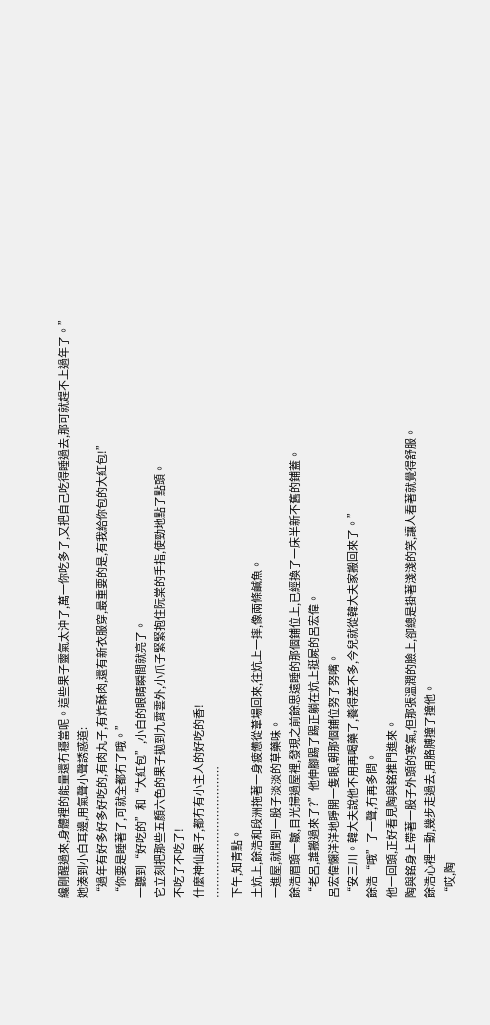纔剛醒過來,身體裡的能量還冇穩當呢。這些果子靈氣太沖了,萬一你吃多了,又把自己吃得睡過去,那可就趕不上過年了。”
她湊到小白耳邊,用氣聲小聲誘惑道:
“過年有好多好多好吃的,有肉丸子,有炸酥肉,還有新衣服穿,最重要的是,有我給你包的大紅包!”
“你要是睡著了,可就全都冇了哦。”
一聽到“好吃的”和“大紅包”,小白的眼睛瞬間就亮了。
它立刻把那些五顏六色的果子拋到九霄雲外,小爪子緊緊抱住阮棠的手指,使勁地點了點頭。
不吃了不吃了!
什麼神仙果子,都冇有小主人的好吃的香!
………………………………
下午,知青點。
土炕上,餘浩和段洲拖著一身疲憊從葦場回來,往炕上一摔,像兩條鹹魚。
一進屋,就聞到一股子淡淡的草藥味。
餘浩眉頭一皺,目光掃過屋裡,發現之前餘思遠睡的那個鋪位上,已經換了一床半新不舊的鋪蓋。
“老呂,誰搬過來了?”他伸腳踢了踢正躺在炕上挺屍的呂宏偉。
呂宏偉懶洋洋地睜開一隻眼,朝那個鋪位努了努嘴。
“安三川。韓大夫說他不用再喝藥了,養得差不多,今兒就從韓大夫家搬回來了。”
餘浩“哦”了一聲,冇再多問。
他一回頭,正好看見陶與銘推門進來。
陶與銘身上帶著一股子外頭的寒氣,但那張溫潤的臉上,卻總是掛著淺淺的笑,讓人看著就覺得舒服。
餘浩心裡一動,幾步走過去,用胳膊撞了撞他。
“哎,陶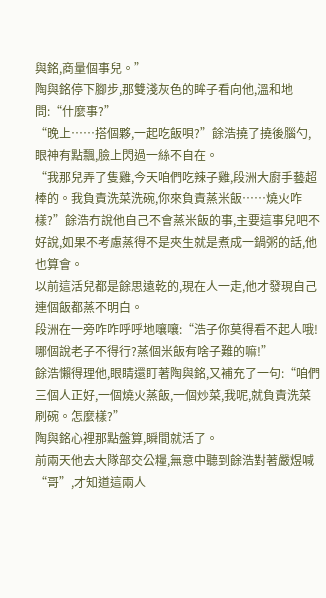與銘,商量個事兒。”
陶與銘停下腳步,那雙淺灰色的眸子看向他,溫和地問:“什麼事?”
“晚上……搭個夥,一起吃飯唄?”餘浩撓了撓後腦勺,眼神有點飄,臉上閃過一絲不自在。
“我那兒弄了隻雞,今天咱們吃辣子雞,段洲大廚手藝超棒的。我負責洗菜洗碗,你來負責蒸米飯……燒火咋樣?”餘浩冇說他自己不會蒸米飯的事,主要這事兒吧不好說,如果不考慮蒸得不是夾生就是煮成一鍋粥的話,他也算會。
以前這活兒都是餘思遠乾的,現在人一走,他才發現自己連個飯都蒸不明白。
段洲在一旁咋咋呼呼地嚷嚷:“浩子你莫得看不起人哦!哪個說老子不得行?蒸個米飯有啥子難的嘛!”
餘浩懶得理他,眼睛還盯著陶與銘,又補充了一句:“咱們三個人正好,一個燒火蒸飯,一個炒菜,我呢,就負責洗菜刷碗。怎麼樣?”
陶與銘心裡那點盤算,瞬間就活了。
前兩天他去大隊部交公糧,無意中聽到餘浩對著嚴煜喊“哥”,才知道這兩人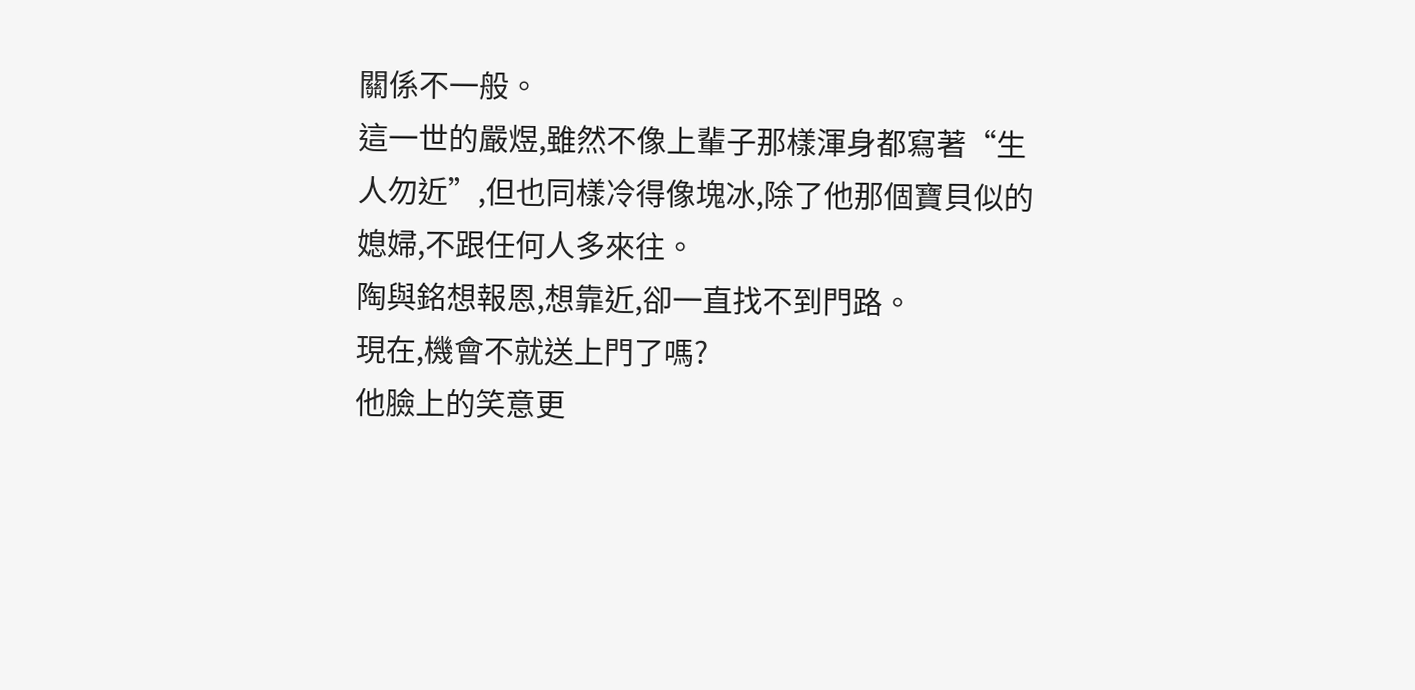關係不一般。
這一世的嚴煜,雖然不像上輩子那樣渾身都寫著“生人勿近”,但也同樣冷得像塊冰,除了他那個寶貝似的媳婦,不跟任何人多來往。
陶與銘想報恩,想靠近,卻一直找不到門路。
現在,機會不就送上門了嗎?
他臉上的笑意更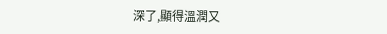深了,顯得溫潤又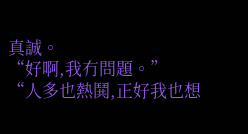真誠。
“好啊,我冇問題。”
“人多也熱鬨,正好我也想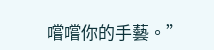嚐嚐你的手藝。”